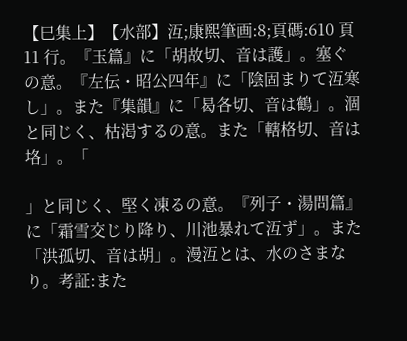【巳集上】【水部】沍;康煕筆画:8;頁碼:610 頁 11 行。『玉篇』に「胡故切、音は護」。塞ぐの意。『左伝・昭公四年』に「陰固まりて沍寒し」。また『集韻』に「曷各切、音は鶴」。涸と同じく、枯渇するの意。また「轄格切、音は垎」。「

」と同じく、堅く凍るの意。『列子・湯問篇』に「霜雪交じり降り、川池暴れて沍ず」。また「洪孤切、音は胡」。漫沍とは、水のさまなり。考証:また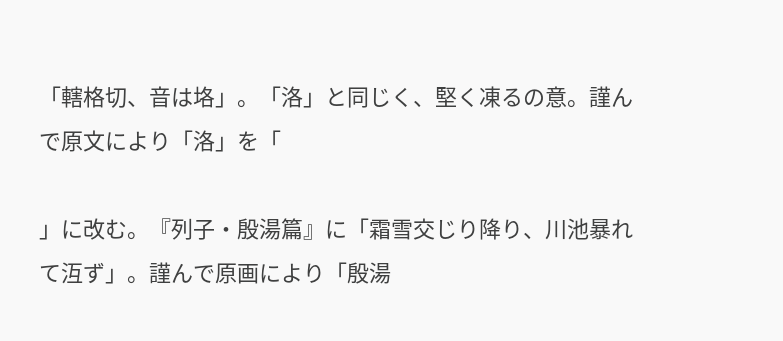「轄格切、音は垎」。「洛」と同じく、堅く凍るの意。謹んで原文により「洛」を「

」に改む。『列子・殷湯篇』に「霜雪交じり降り、川池暴れて沍ず」。謹んで原画により「殷湯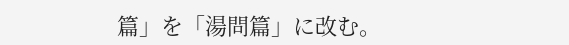篇」を「湯問篇」に改む。